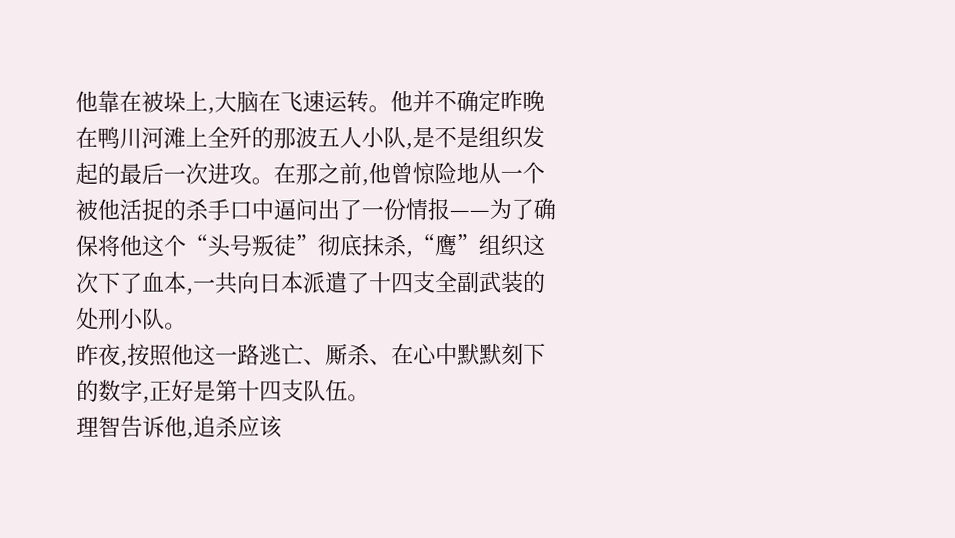他靠在被垛上,大脑在飞速运转。他并不确定昨晚在鸭川河滩上全歼的那波五人小队,是不是组织发起的最后一次进攻。在那之前,他曾惊险地从一个被他活捉的杀手口中逼问出了一份情报——为了确保将他这个“头号叛徒”彻底抹杀,“鹰”组织这次下了血本,一共向日本派遣了十四支全副武装的处刑小队。
昨夜,按照他这一路逃亡、厮杀、在心中默默刻下的数字,正好是第十四支队伍。
理智告诉他,追杀应该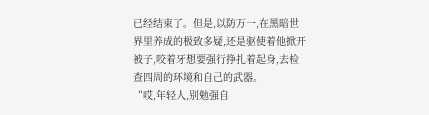已经结束了。但是,以防万一,在黑暗世界里养成的极致多疑,还是驱使着他掀开被子,咬着牙想要强行挣扎着起身,去检查四周的环境和自己的武器。
“哎,年轻人,别勉强自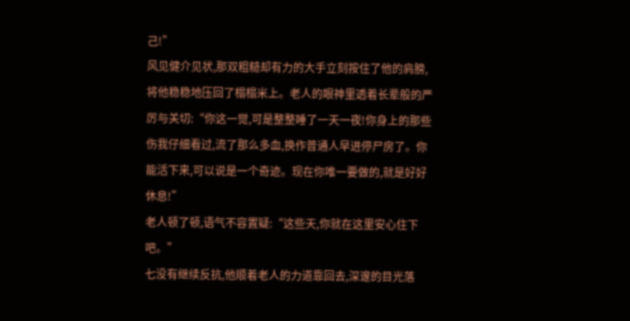己!”
风见健介见状,那双粗糙却有力的大手立刻按住了他的肩膀,将他稳稳地压回了榻榻米上。老人的眼神里透着长辈般的严厉与关切:“你这一觉,可是整整睡了一天一夜!你身上的那些伤我仔细看过,流了那么多血,换作普通人早进停尸房了。你能活下来,可以说是一个奇迹。现在你唯一要做的,就是好好休息!”
老人顿了顿,语气不容置疑:“这些天,你就在这里安心住下吧。”
七没有继续反抗,他顺着老人的力道靠回去,深邃的目光落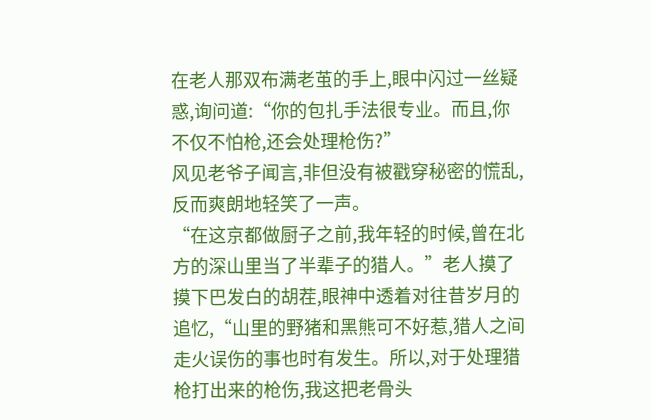在老人那双布满老茧的手上,眼中闪过一丝疑惑,询问道:“你的包扎手法很专业。而且,你不仅不怕枪,还会处理枪伤?”
风见老爷子闻言,非但没有被戳穿秘密的慌乱,反而爽朗地轻笑了一声。
“在这京都做厨子之前,我年轻的时候,曾在北方的深山里当了半辈子的猎人。”老人摸了摸下巴发白的胡茬,眼神中透着对往昔岁月的追忆,“山里的野猪和黑熊可不好惹,猎人之间走火误伤的事也时有发生。所以,对于处理猎枪打出来的枪伤,我这把老骨头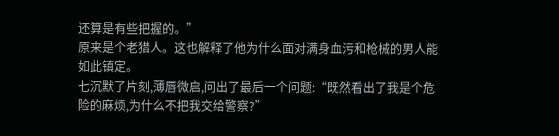还算是有些把握的。”
原来是个老猎人。这也解释了他为什么面对满身血污和枪械的男人能如此镇定。
七沉默了片刻,薄唇微启,问出了最后一个问题:“既然看出了我是个危险的麻烦,为什么不把我交给警察?”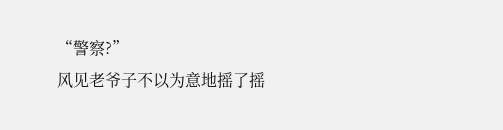“警察?”
风见老爷子不以为意地摇了摇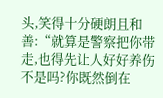头,笑得十分硬朗且和善:“就算是警察把你带走,也得先让人好好养伤不是吗?你既然倒在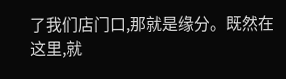了我们店门口,那就是缘分。既然在这里,就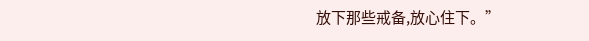放下那些戒备,放心住下。”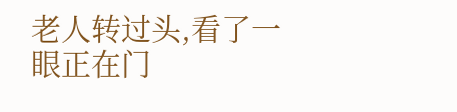老人转过头,看了一眼正在门